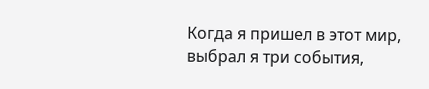Когда я пришел в этот мир, выбрал я три события,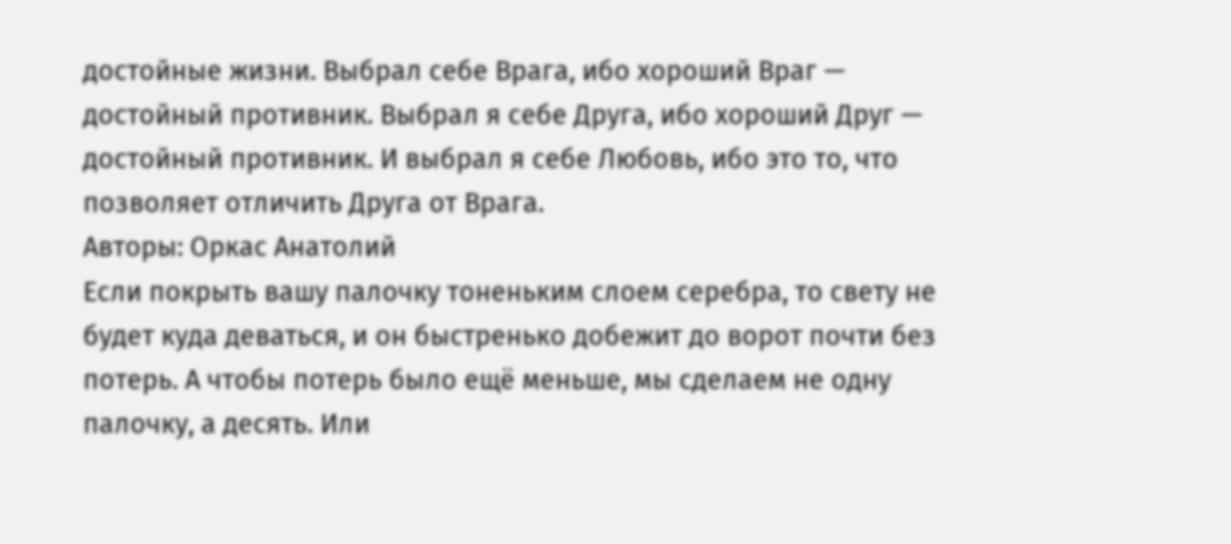достойные жизни. Выбрал себе Врага, ибо хороший Враг — достойный противник. Выбрал я себе Друга, ибо хороший Друг — достойный противник. И выбрал я себе Любовь, ибо это то, что позволяет отличить Друга от Врага.
Авторы: Оркас Анатолий
Если покрыть вашу палочку тоненьким слоем серебра, то свету не будет куда деваться, и он быстренько добежит до ворот почти без потерь. А чтобы потерь было ещё меньше, мы сделаем не одну палочку, а десять. Или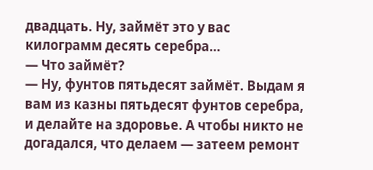двадцать. Ну, займёт это у вас килограмм десять серебра…
— Что займёт?
— Ну, фунтов пятьдесят займёт. Выдам я вам из казны пятьдесят фунтов серебра, и делайте на здоровье. А чтобы никто не догадался, что делаем — затеем ремонт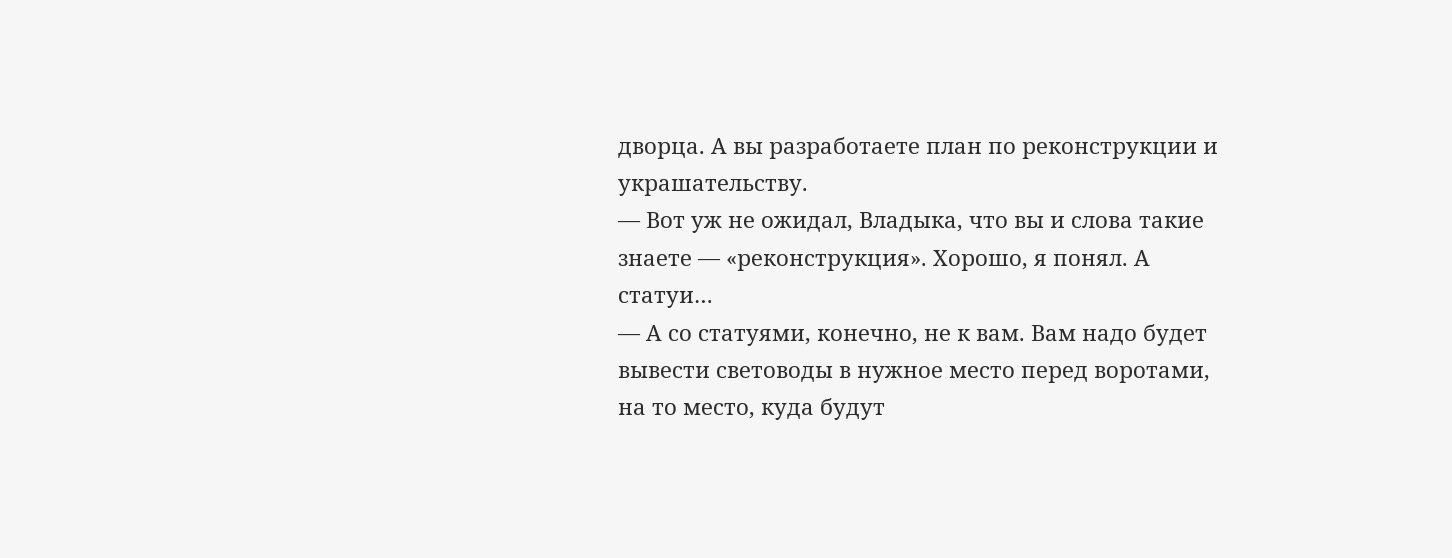дворца. А вы разработаете план по реконструкции и украшательству.
— Вот уж не ожидал, Владыка, что вы и слова такие знаете — «реконструкция». Хорошо, я понял. А статуи…
— А со статуями, конечно, не к вам. Вам надо будет вывести световоды в нужное место перед воротами, на то место, куда будут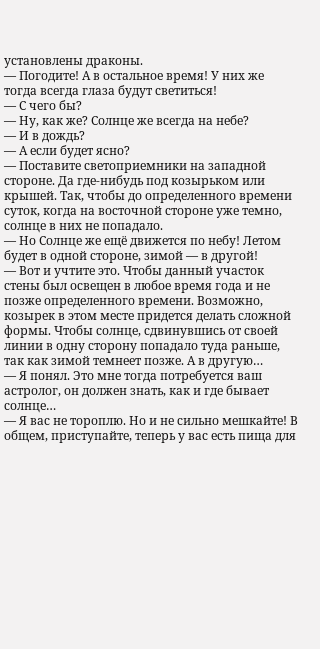установлены драконы.
— Погодите! А в остальное время! У них же тогда всегда глаза будут светиться!
— С чего бы?
— Ну, как же? Солнце же всегда на небе?
— И в дождь?
— А если будет ясно?
— Поставите светоприемники на западной стороне. Да где-нибудь под козырьком или крышей. Так, чтобы до определенного времени суток, когда на восточной стороне уже темно, солнце в них не попадало.
— Но Солнце же ещё движется по небу! Летом будет в одной стороне, зимой — в другой!
— Вот и учтите это. Чтобы данный участок стены был освещен в любое время года и не позже определенного времени. Возможно, козырек в этом месте придется делать сложной формы. Чтобы солнце, сдвинувшись от своей линии в одну сторону попадало туда раньше, так как зимой темнеет позже. А в другую…
— Я понял. Это мне тогда потребуется ваш астролог, он должен знать, как и где бывает солнце…
— Я вас не тороплю. Но и не сильно мешкайте! В общем, приступайте, теперь у вас есть пища для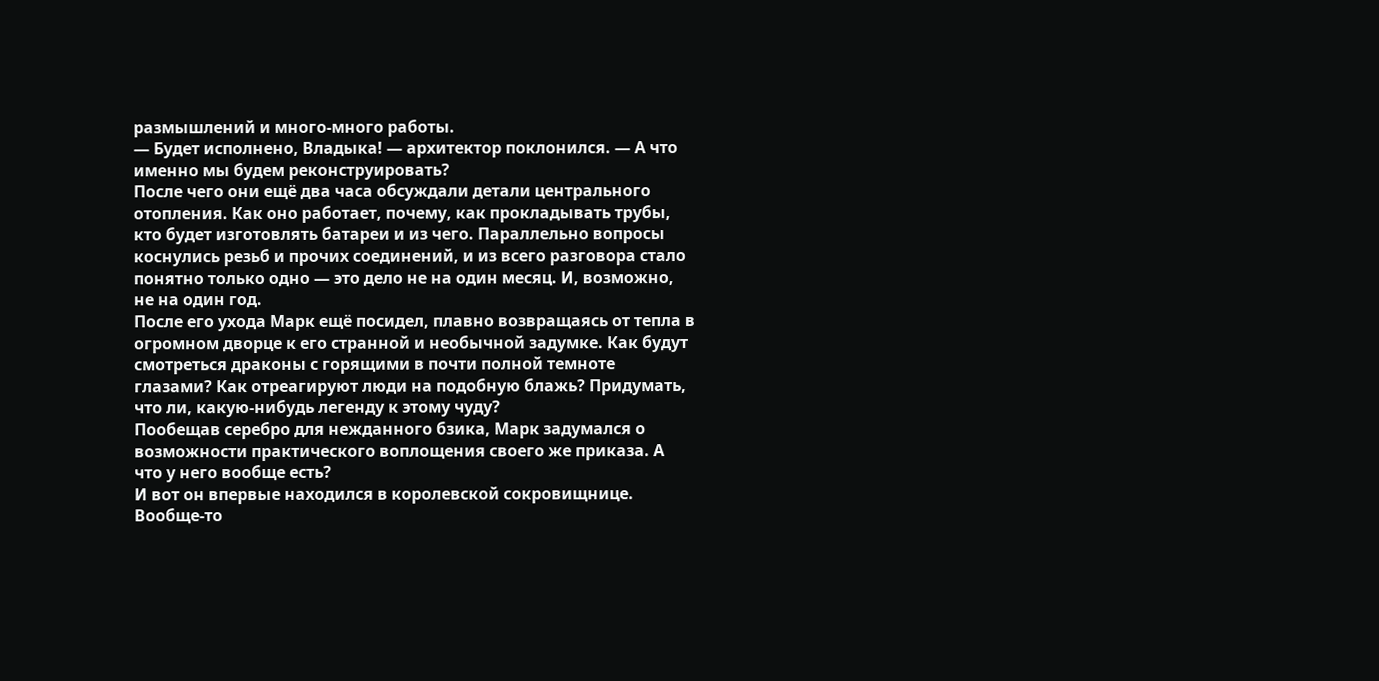размышлений и много-много работы.
— Будет исполнено, Владыка! — архитектор поклонился. — А что именно мы будем реконструировать?
После чего они ещё два часа обсуждали детали центрального отопления. Как оно работает, почему, как прокладывать трубы, кто будет изготовлять батареи и из чего. Параллельно вопросы коснулись резьб и прочих соединений, и из всего разговора стало понятно только одно — это дело не на один месяц. И, возможно, не на один год.
После его ухода Марк ещё посидел, плавно возвращаясь от тепла в огромном дворце к его странной и необычной задумке. Как будут смотреться драконы с горящими в почти полной темноте глазами? Как отреагируют люди на подобную блажь? Придумать, что ли, какую-нибудь легенду к этому чуду?
Пообещав серебро для нежданного бзика, Марк задумался о возможности практического воплощения своего же приказа. А что у него вообще есть?
И вот он впервые находился в королевской сокровищнице. Вообще-то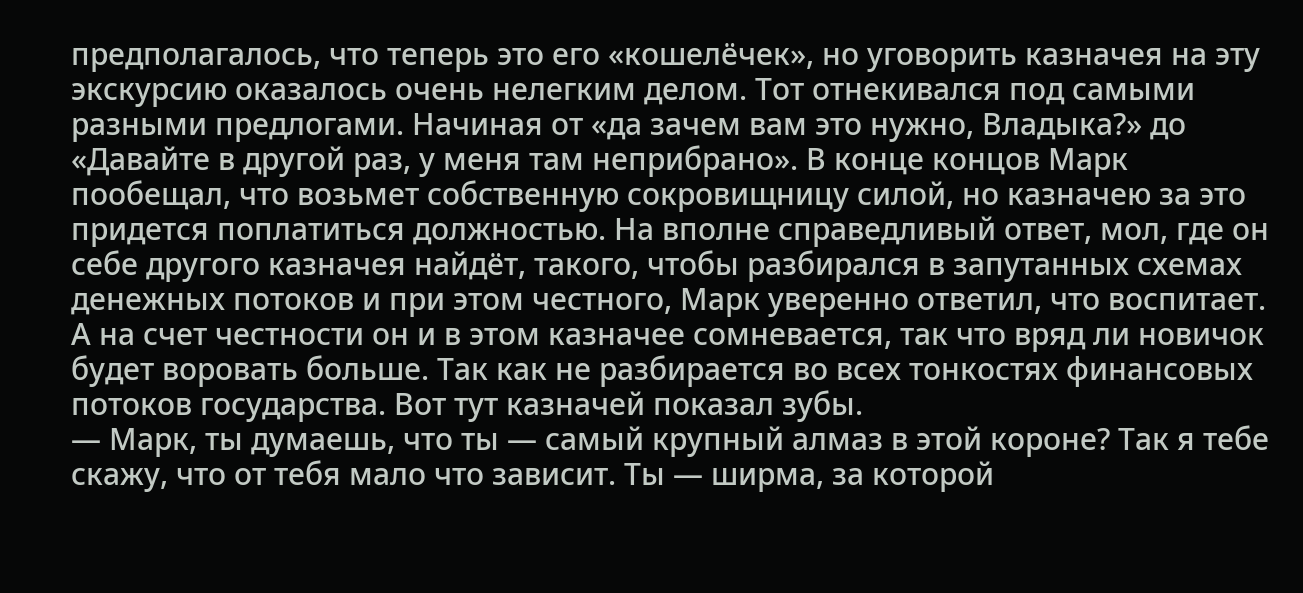предполагалось, что теперь это его «кошелёчек», но уговорить казначея на эту экскурсию оказалось очень нелегким делом. Тот отнекивался под самыми разными предлогами. Начиная от «да зачем вам это нужно, Владыка?» до «Давайте в другой раз, у меня там неприбрано». В конце концов Марк пообещал, что возьмет собственную сокровищницу силой, но казначею за это придется поплатиться должностью. На вполне справедливый ответ, мол, где он себе другого казначея найдёт, такого, чтобы разбирался в запутанных схемах денежных потоков и при этом честного, Марк уверенно ответил, что воспитает. А на счет честности он и в этом казначее сомневается, так что вряд ли новичок будет воровать больше. Так как не разбирается во всех тонкостях финансовых потоков государства. Вот тут казначей показал зубы.
— Марк, ты думаешь, что ты — самый крупный алмаз в этой короне? Так я тебе скажу, что от тебя мало что зависит. Ты — ширма, за которой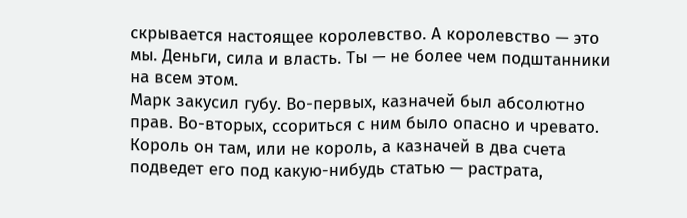скрывается настоящее королевство. А королевство — это мы. Деньги, сила и власть. Ты — не более чем подштанники на всем этом.
Марк закусил губу. Во-первых, казначей был абсолютно прав. Во-вторых, ссориться с ним было опасно и чревато. Король он там, или не король, а казначей в два счета подведет его под какую-нибудь статью — растрата,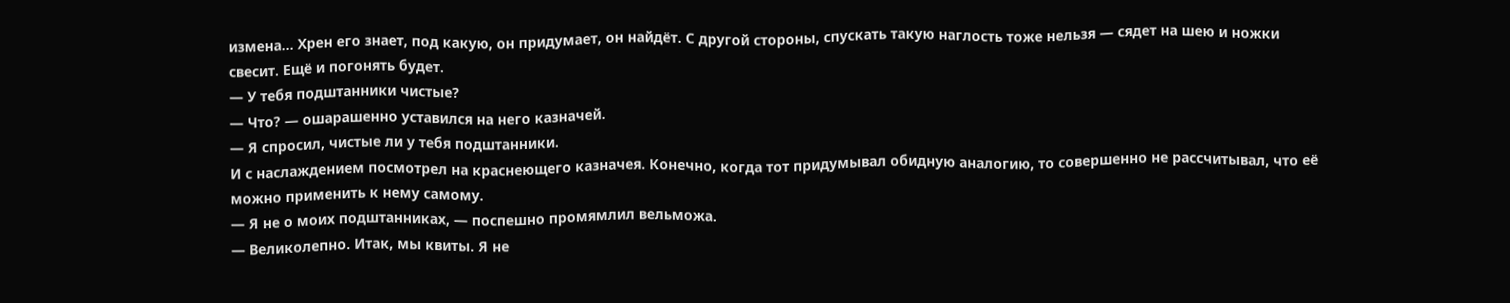измена… Хрен его знает, под какую, он придумает, он найдёт. С другой стороны, спускать такую наглость тоже нельзя — сядет на шею и ножки свесит. Ещё и погонять будет.
— У тебя подштанники чистые?
— Что? — ошарашенно уставился на него казначей.
— Я спросил, чистые ли у тебя подштанники.
И с наслаждением посмотрел на краснеющего казначея. Конечно, когда тот придумывал обидную аналогию, то совершенно не рассчитывал, что её можно применить к нему самому.
— Я не о моих подштанниках, — поспешно промямлил вельможа.
— Великолепно. Итак, мы квиты. Я не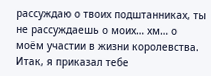рассуждаю о твоих подштанниках, ты не рассуждаешь о моих… хм… о моём участии в жизни королевства. Итак, я приказал тебе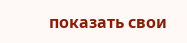показать свои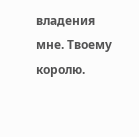владения мне. Твоему королю.